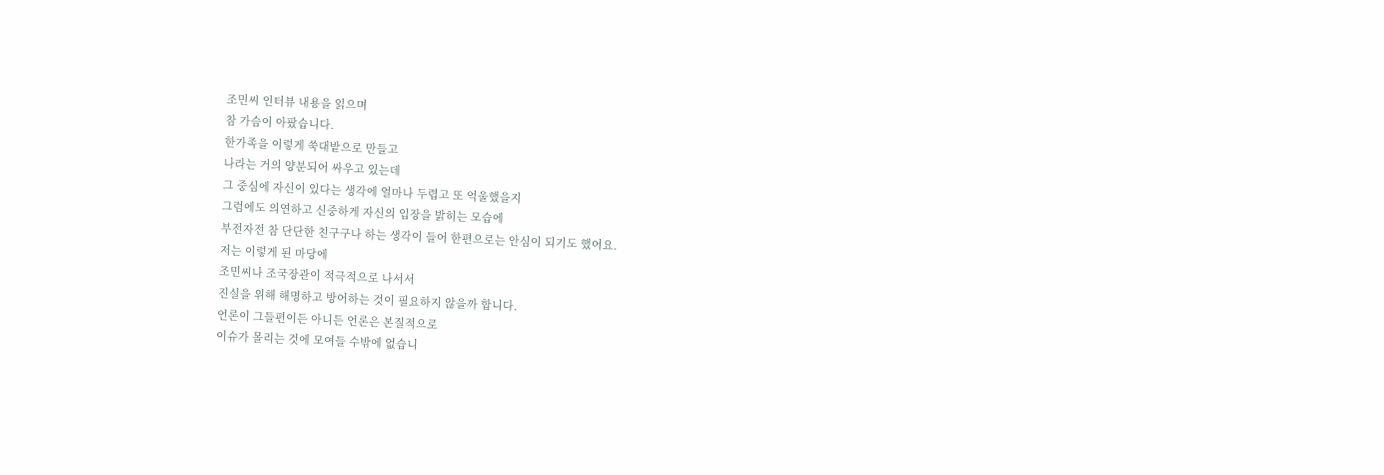조민씨 인터뷰 내용을 읽으며
참 가슴이 아팠습니다.
한가족을 이렇게 쑥대밭으로 만들고
나라는 거의 양분되어 싸우고 있는데
그 중심에 자신이 있다는 생각에 얼마나 두렵고 또 억울했을지
그럼에도 의연하고 신중하게 자신의 입장을 밝히는 모습에
부전자전 참 단단한 친구구나 하는 생각이 들어 한편으로는 안심이 되기도 했어요.
저는 이렇게 된 마당에
조민씨나 조국장관이 적극적으로 나서서
진실을 위해 해명하고 방어하는 것이 필요하지 않을까 합니다.
언론이 그들편이든 아니든 언론은 본질적으로
이슈가 몰리는 것에 모여들 수밖에 없습니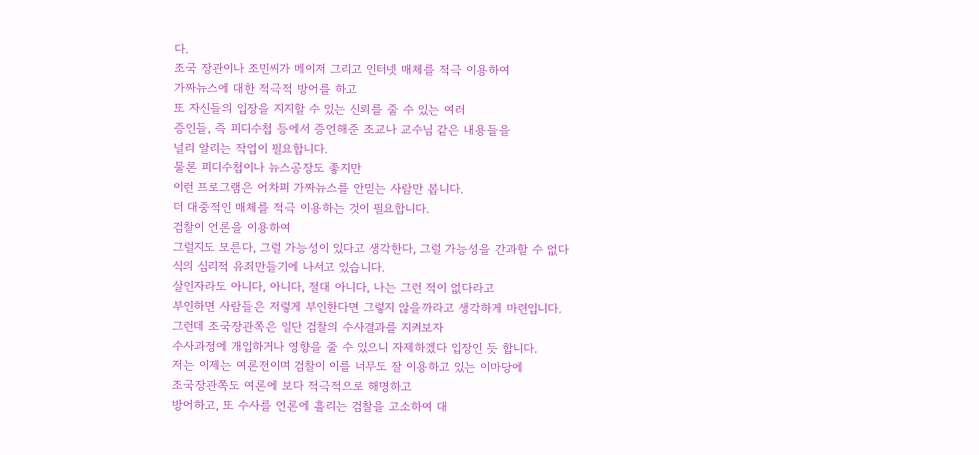다.
조국 장관이나 조민씨가 메이저 그리고 인터넷 매체를 적극 이용하여
가짜뉴스에 대한 적극적 방어를 하고
또 자신들의 입장을 지지할 수 있는 신뢰를 줄 수 있는 여러
증인들, 즉 피디수첩 등에서 증언해준 조교나 교수님 같은 내용들을
널리 알리는 작업이 필요합니다.
물론 피디수첩이나 뉴스공장도 좋지만
이런 프로그램은 어차피 가짜뉴스를 안믿는 사람만 봅니다.
더 대중적인 매체를 적극 이용하는 것이 필요합니다.
검찰이 언론을 이용하여
그럴지도 모른다, 그럴 가능성이 있다고 생각한다, 그럴 가능성을 간과할 수 없다
식의 심리적 유죄만들기에 나서고 있습니다.
살인자라도 아니다, 아니다, 절대 아니다, 나는 그런 적이 없다라고
부인하면 사람들은 저렇게 부인한다면 그렇지 않을까라고 생각하게 마련입니다.
그런데 조국장관쪽은 일단 검찰의 수사결과를 지켜보자
수사과정에 개입하거나 영향을 줄 수 있으니 자제하겠다 입장인 듯 합니다.
저는 이제는 여론전이며 검찰이 이를 너무도 잘 이용하고 있는 이마당에
조국장관쪽도 여론에 보다 적극적으로 해명하고
방어하고, 또 수사를 언론에 흘리는 검찰을 고소하여 대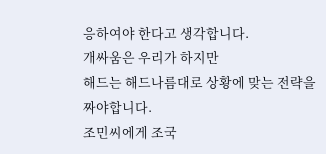응하여야 한다고 생각합니다.
개싸움은 우리가 하지만
해드는 해드나름대로 상황에 맞는 전략을 짜야합니다.
조민씨에게 조국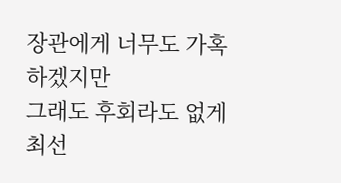장관에게 너무도 가혹하겠지만
그래도 후회라도 없게 최선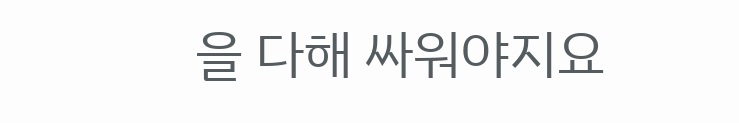을 다해 싸워야지요